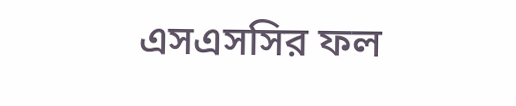এসএসসির ফল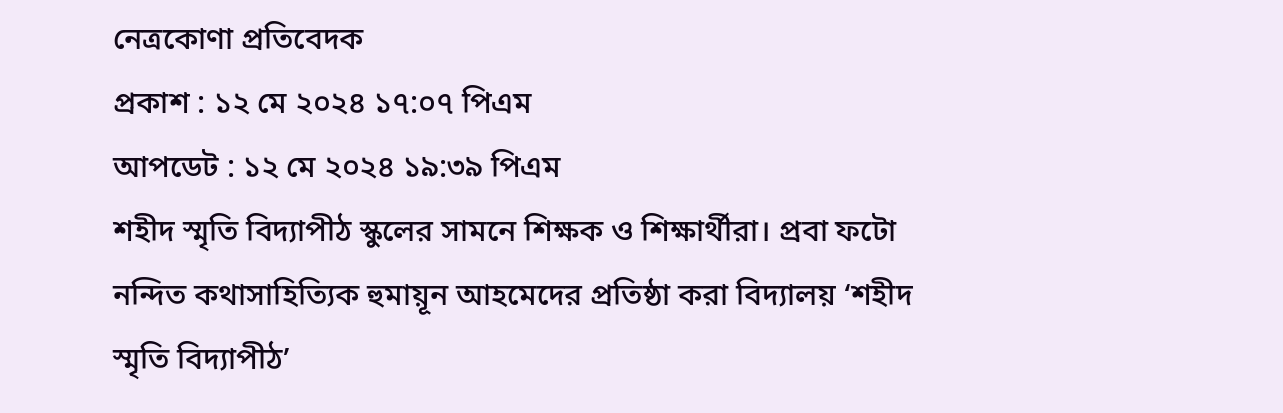নেত্রকোণা প্রতিবেদক
প্রকাশ : ১২ মে ২০২৪ ১৭:০৭ পিএম
আপডেট : ১২ মে ২০২৪ ১৯:৩৯ পিএম
শহীদ স্মৃতি বিদ্যাপীঠ স্কুলের সামনে শিক্ষক ও শিক্ষার্থীরা। প্রবা ফটো
নন্দিত কথাসাহিত্যিক হুমায়ূন আহমেদের প্রতিষ্ঠা করা বিদ্যালয় ‘শহীদ স্মৃতি বিদ্যাপীঠ’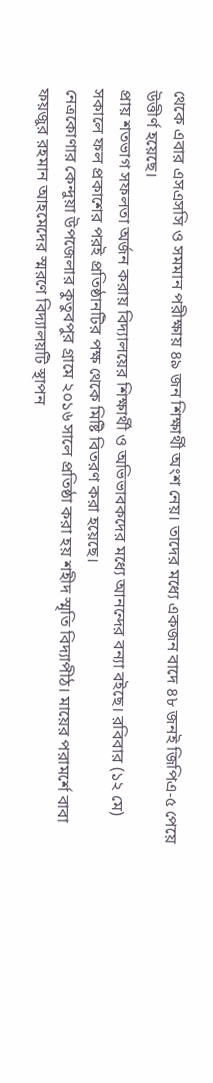থেকে এবার এসএসসি ও সমমান পরীক্ষায় ৪৯ জন শিক্ষার্থী অংশ নেয়। তাদের মধ্যে একজন বাদে ৪৮ জনই জিপিএ-৫ পেয়ে উত্তীর্ণ হয়েছে।
প্রায় শতভাগ সফলতা অর্জন করায় বিদ্যালয়ের শিক্ষার্থী ও অভিভাবকদের মধ্যে আনন্দের বন্যা বইছে। রবিবার (১২ মে) সকালে ফল প্রকাশের পরই প্রতিষ্ঠানটির পক্ষ থেকে মিষ্টি বিতরণ করা হয়েছে।
নেত্রকোণার কেন্দুয়া উপজেলার কুতুবপুর গ্রামে ২০১৬ সালে প্রতিষ্ঠা করা হয় শহীদ স্মৃতি বিদ্যাপীঠ। মায়ের পরামর্শে বাবা ফয়জুর রহমান আহমেদের স্মরণে বিদ্যালয়টি স্থাপন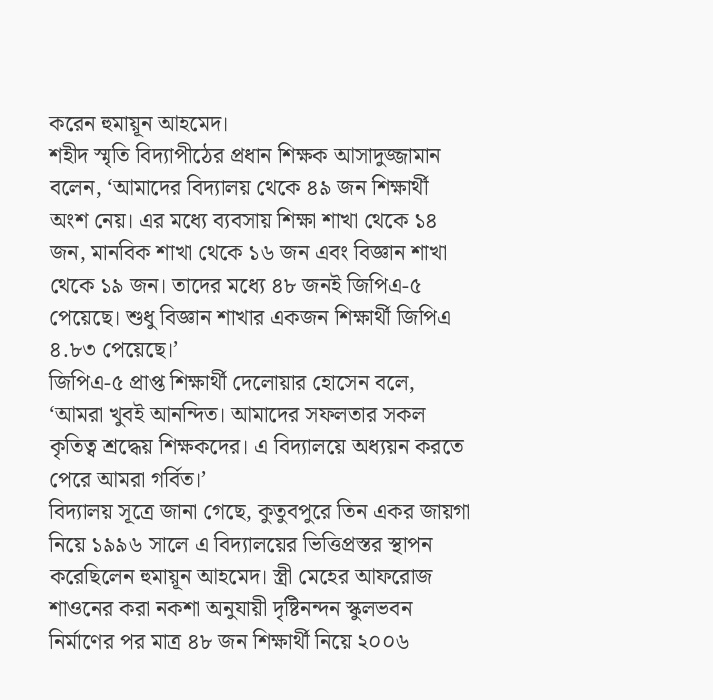করেন হুমায়ূন আহমেদ।
শহীদ স্মৃতি বিদ্যাপীঠের প্রধান শিক্ষক আসাদুজ্জামান বলেন, ‘আমাদের বিদ্যালয় থেকে ৪৯ জন শিক্ষার্থী অংশ নেয়। এর মধ্যে ব্যবসায় শিক্ষা শাখা থেকে ১৪ জন, মানবিক শাখা থেকে ১৬ জন এবং বিজ্ঞান শাখা থেকে ১৯ জন। তাদের মধ্যে ৪৮ জনই জিপিএ-৫ পেয়েছে। শুধু বিজ্ঞান শাখার একজন শিক্ষার্থী জিপিএ ৪.৮৩ পেয়েছে।’
জিপিএ-৫ প্রাপ্ত শিক্ষার্থী দেলোয়ার হোসেন বলে, ‘আমরা খুবই আনন্দিত। আমাদের সফলতার সকল কৃতিত্ব শ্রদ্ধেয় শিক্ষকদের। এ বিদ্যালয়ে অধ্যয়ন করতে পেরে আমরা গর্বিত।’
বিদ্যালয় সূত্রে জানা গেছে, কুতুবপুরে তিন একর জায়গা নিয়ে ১৯৯৬ সালে এ বিদ্যালয়ের ভিত্তিপ্রস্তর স্থাপন করেছিলেন হুমায়ূন আহমেদ। স্ত্রী মেহের আফরোজ শাওনের করা নকশা অনুযায়ী দৃষ্টিনন্দন স্কুলভবন নির্মাণের পর মাত্র ৪৮ জন শিক্ষার্থী নিয়ে ২০০৬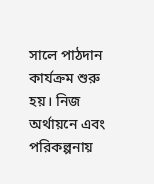সালে পাঠদান কার্যক্রম শুরু হয়। নিজ অর্থায়নে এবং পরিকল্পনায়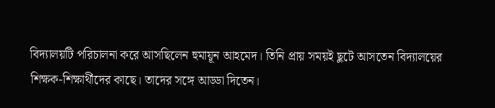বিদ্যালয়টি পরিচালনা করে আসছিলেন হুমায়ূন আহমেদ। তিনি প্রায় সময়ই ছুটে আসতেন বিদ্যালয়ের শিক্ষক-শিক্ষার্থীদের কাছে। তাদের সঙ্গে আড্ডা দিতেন।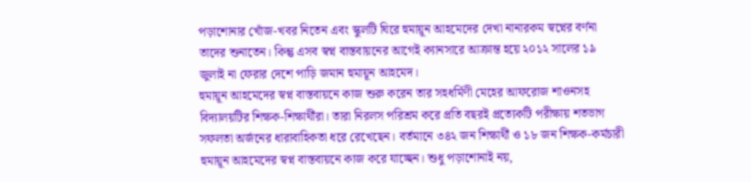পড়াশোনার খোঁজ-খবর নিতেন এবং স্কুলটি ঘিরে হুমায়ূন আহমেদের দেখা নানারকম স্বপ্নের বর্ণনা তাদের শুনাতেন। কিন্তু এসব স্বপ্ন বাস্তবায়নের আগেই ক্যানসারে আক্রান্ত হয়ে ২০১২ সালের ১৯ জুলাই না ফেরার দেশে পাড়ি জমান হুমায়ূন আহমেদ।
হুমায়ূন আহমেদের স্বপ্ন বাস্তবায়নে কাজ শুরু করেন তার সহধর্মিণী মেহের আফরোজ শাওনসহ বিদ্যালয়টির শিক্ষক-শিক্ষার্থীরা। তারা নিরলস পরিশ্রম করে প্রতি বছরই প্রত্যেকটি পরীক্ষায় শতভাগ সফলতা অর্জনের ধারাবাহিকতা ধরে রেখেছেন। বর্তমানে ৩৪২ জন শিক্ষার্থী ও ১৮ জন শিক্ষক-কর্মচারী হুমায়ূন আহমেদের স্বপ্ন বাস্তবায়নে কাজ করে যাচ্ছেন। শুধু পড়াশোনাই নয়,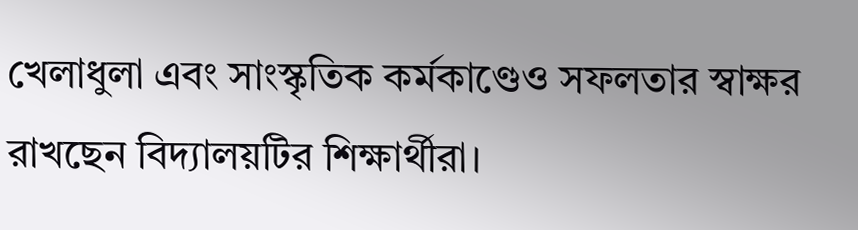খেলাধুলা এবং সাংস্কৃতিক কর্মকাণ্ডেও সফলতার স্বাক্ষর রাখছেন বিদ্যালয়টির শিক্ষার্থীরা।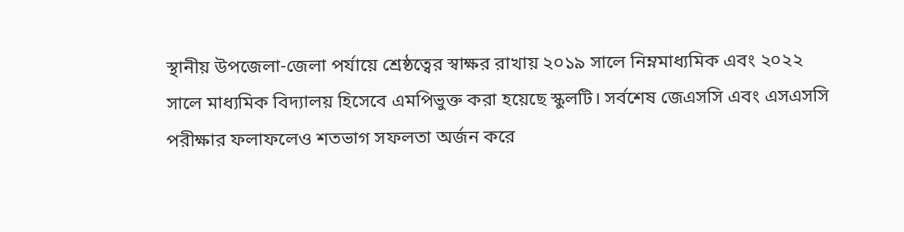স্থানীয় উপজেলা-জেলা পর্যায়ে শ্রেষ্ঠত্বের স্বাক্ষর রাখায় ২০১৯ সালে নিম্নমাধ্যমিক এবং ২০২২ সালে মাধ্যমিক বিদ্যালয় হিসেবে এমপিভুক্ত করা হয়েছে স্কুলটি। সর্বশেষ জেএসসি এবং এসএসসি পরীক্ষার ফলাফলেও শতভাগ সফলতা অর্জন করে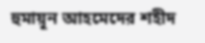হুমায়ূন আহমেদের শহীদ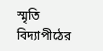স্মৃতি বিদ্যাপীঠের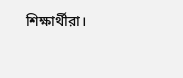শিক্ষার্থীরা।